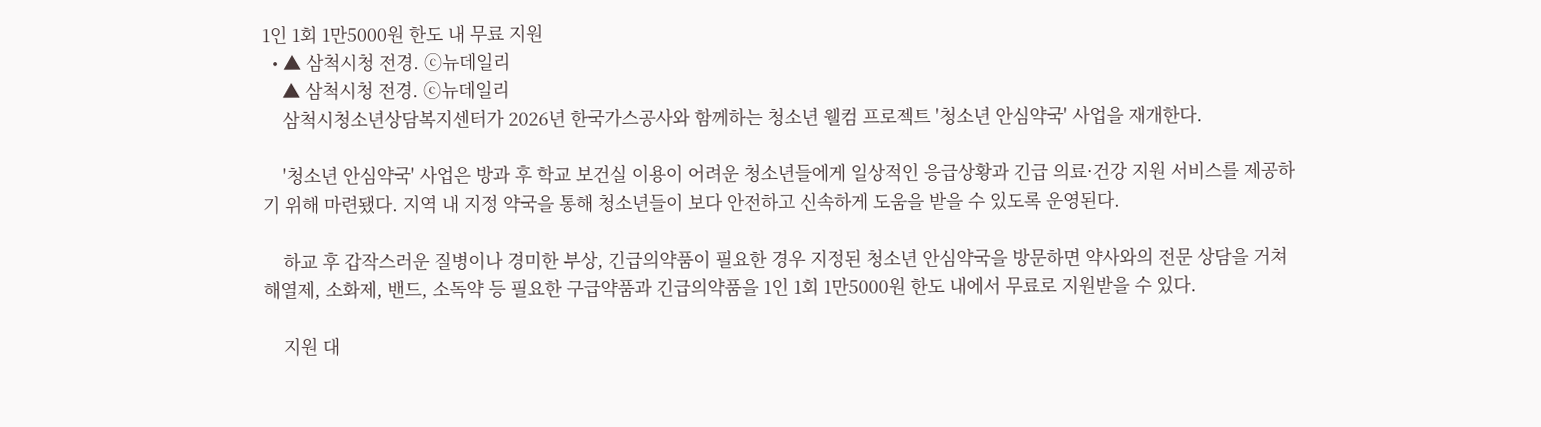1인 1회 1만5000원 한도 내 무료 지원
  • ▲ 삼척시청 전경. ⓒ뉴데일리
    ▲ 삼척시청 전경. ⓒ뉴데일리
    삼척시청소년상담복지센터가 2026년 한국가스공사와 함께하는 청소년 웰컴 프로젝트 '청소년 안심약국' 사업을 재개한다.

    '청소년 안심약국' 사업은 방과 후 학교 보건실 이용이 어려운 청소년들에게 일상적인 응급상황과 긴급 의료·건강 지원 서비스를 제공하기 위해 마련됐다. 지역 내 지정 약국을 통해 청소년들이 보다 안전하고 신속하게 도움을 받을 수 있도록 운영된다.

    하교 후 갑작스러운 질병이나 경미한 부상, 긴급의약품이 필요한 경우 지정된 청소년 안심약국을 방문하면 약사와의 전문 상담을 거쳐 해열제, 소화제, 밴드, 소독약 등 필요한 구급약품과 긴급의약품을 1인 1회 1만5000원 한도 내에서 무료로 지원받을 수 있다.

    지원 대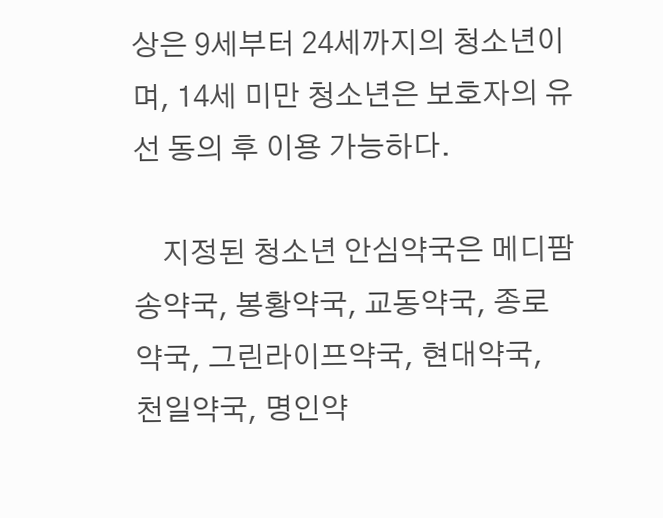상은 9세부터 24세까지의 청소년이며, 14세 미만 청소년은 보호자의 유선 동의 후 이용 가능하다.

    지정된 청소년 안심약국은 메디팜송약국, 봉황약국, 교동약국, 종로약국, 그린라이프약국, 현대약국, 천일약국, 명인약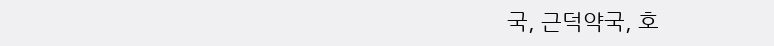국, 근덕약국, 호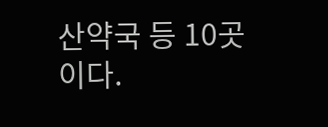산약국 등 10곳이다.